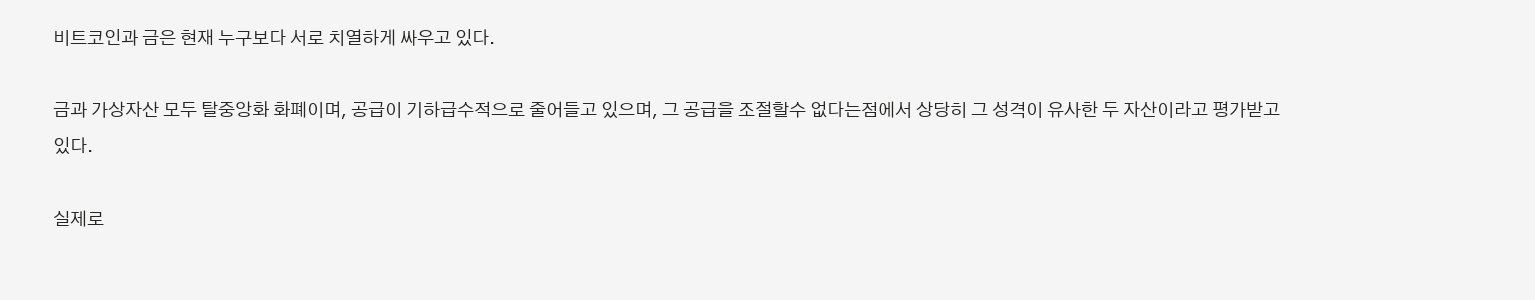비트코인과 금은 현재 누구보다 서로 치열하게 싸우고 있다.

금과 가상자산 모두 탈중앙화 화폐이며, 공급이 기하급수적으로 줄어들고 있으며, 그 공급을 조절할수 없다는점에서 상당히 그 성격이 유사한 두 자산이라고 평가받고 있다.

실제로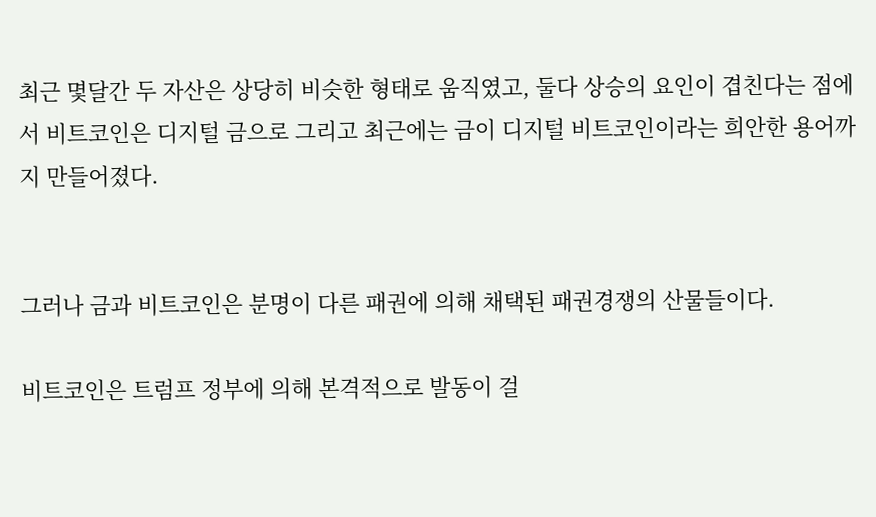최근 몇달간 두 자산은 상당히 비슷한 형태로 움직였고, 둘다 상승의 요인이 겹친다는 점에서 비트코인은 디지털 금으로 그리고 최근에는 금이 디지털 비트코인이라는 희안한 용어까지 만들어졌다.


그러나 금과 비트코인은 분명이 다른 패권에 의해 채택된 패권경쟁의 산물들이다.

비트코인은 트럼프 정부에 의해 본격적으로 발동이 걸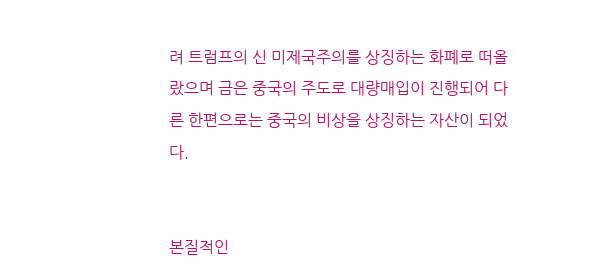려 트럼프의 신 미제국주의를 상징하는 화폐로 떠올랐으며 금은 중국의 주도로 대량매입이 진행되어 다른 한편으로는 중국의 비상을 상징하는 자산이 되었다.


본질적인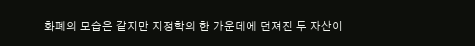화폐의 모습은 같지만 지정학의 한 가운데에 던져진 두 자산이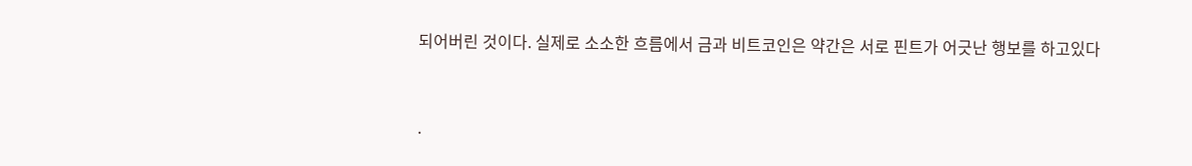되어버린 것이다. 실제로 소소한 흐름에서 금과 비트코인은 약간은 서로 핀트가 어긋난 행보를 하고있다


.